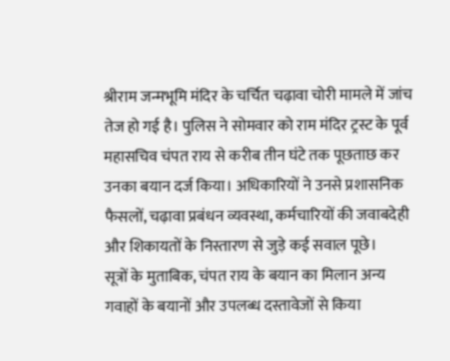श्रीराम जन्मभूमि मंदिर के चर्चित चढ़ावा चोरी मामले में जांच तेज हो गई है। पुलिस ने सोमवार को राम मंदिर ट्रस्ट के पूर्व महासचिव चंपत राय से करीब तीन घंटे तक पूछताछ कर उनका बयान दर्ज किया। अधिकारियों ने उनसे प्रशासनिक फैसलों, चढ़ावा प्रबंधन व्यवस्था, कर्मचारियों की जवाबदेही और शिकायतों के निस्तारण से जुड़े कई सवाल पूछे।
सूत्रों के मुताबिक, चंपत राय के बयान का मिलान अन्य गवाहों के बयानों और उपलब्ध दस्तावेजों से किया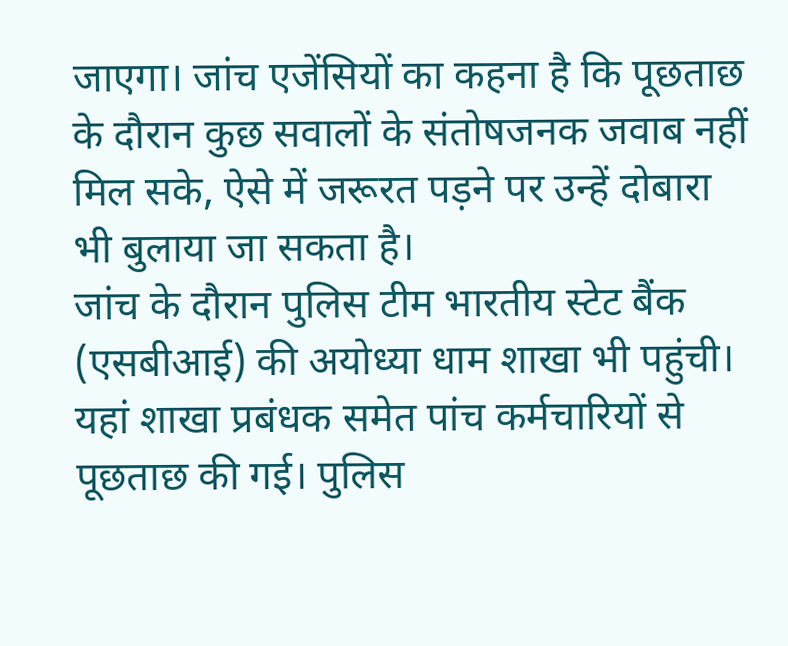जाएगा। जांच एजेंसियों का कहना है कि पूछताछ के दौरान कुछ सवालों के संतोषजनक जवाब नहीं मिल सके, ऐसे में जरूरत पड़ने पर उन्हें दोबारा भी बुलाया जा सकता है।
जांच के दौरान पुलिस टीम भारतीय स्टेट बैंक (एसबीआई) की अयोध्या धाम शाखा भी पहुंची। यहां शाखा प्रबंधक समेत पांच कर्मचारियों से पूछताछ की गई। पुलिस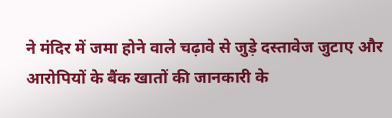ने मंदिर में जमा होने वाले चढ़ावे से जुड़े दस्तावेज जुटाए और आरोपियों के बैंक खातों की जानकारी के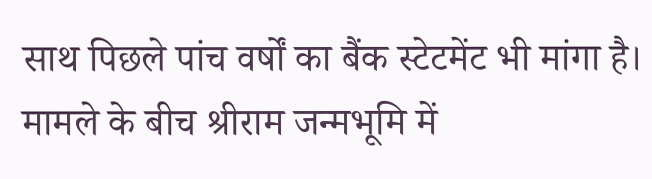साथ पिछले पांच वर्षों का बैंक स्टेटमेंट भी मांगा है।
मामले के बीच श्रीराम जन्मभूमि में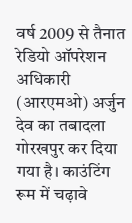वर्ष 2009 से तैनात रेडियो ऑपरेशन अधिकारी (आरएमओ) अर्जुन देव का तबादला गोरखपुर कर दिया गया है। काउंटिंग रूम में चढ़ावे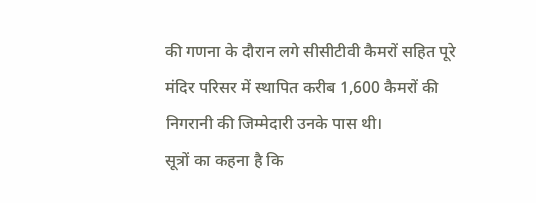की गणना के दौरान लगे सीसीटीवी कैमरों सहित पूरे मंदिर परिसर में स्थापित करीब 1,600 कैमरों की निगरानी की जिम्मेदारी उनके पास थी।
सूत्रों का कहना है कि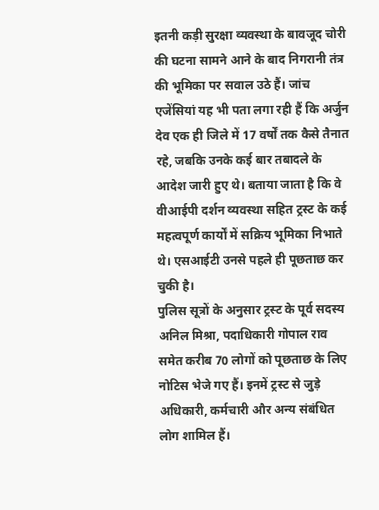इतनी कड़ी सुरक्षा व्यवस्था के बावजूद चोरी की घटना सामने आने के बाद निगरानी तंत्र की भूमिका पर सवाल उठे हैं। जांच एजेंसियां यह भी पता लगा रही हैं कि अर्जुन देव एक ही जिले में 17 वर्षों तक कैसे तैनात रहे, जबकि उनके कई बार तबादले के आदेश जारी हुए थे। बताया जाता है कि वे वीआईपी दर्शन व्यवस्था सहित ट्रस्ट के कई महत्वपूर्ण कार्यों में सक्रिय भूमिका निभाते थे। एसआईटी उनसे पहले ही पूछताछ कर चुकी है।
पुलिस सूत्रों के अनुसार ट्रस्ट के पूर्व सदस्य अनिल मिश्रा, पदाधिकारी गोपाल राव समेत करीब 70 लोगों को पूछताछ के लिए नोटिस भेजे गए हैं। इनमें ट्रस्ट से जुड़े अधिकारी, कर्मचारी और अन्य संबंधित लोग शामिल हैं।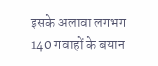इसके अलावा लगभग 140 गवाहों के बयान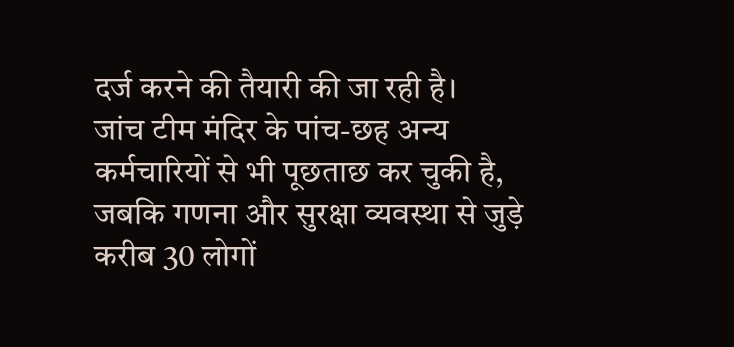दर्ज करने की तैयारी की जा रही है।
जांच टीम मंदिर के पांच-छह अन्य कर्मचारियों से भी पूछताछ कर चुकी है, जबकि गणना और सुरक्षा व्यवस्था से जुड़े करीब 30 लोगों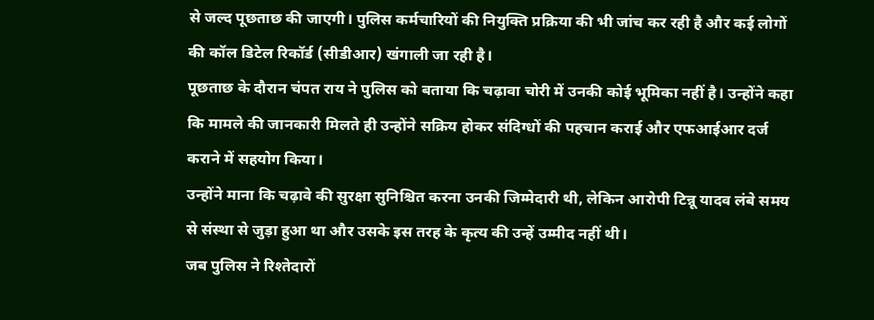से जल्द पूछताछ की जाएगी। पुलिस कर्मचारियों की नियुक्ति प्रक्रिया की भी जांच कर रही है और कई लोगों की कॉल डिटेल रिकॉर्ड (सीडीआर) खंगाली जा रही है।
पूछताछ के दौरान चंपत राय ने पुलिस को बताया कि चढ़ावा चोरी में उनकी कोई भूमिका नहीं है। उन्होंने कहा कि मामले की जानकारी मिलते ही उन्होंने सक्रिय होकर संदिग्धों की पहचान कराई और एफआईआर दर्ज कराने में सहयोग किया।
उन्होंने माना कि चढ़ावे की सुरक्षा सुनिश्चित करना उनकी जिम्मेदारी थी, लेकिन आरोपी टिन्नू यादव लंबे समय से संस्था से जुड़ा हुआ था और उसके इस तरह के कृत्य की उन्हें उम्मीद नहीं थी।
जब पुलिस ने रिश्तेदारों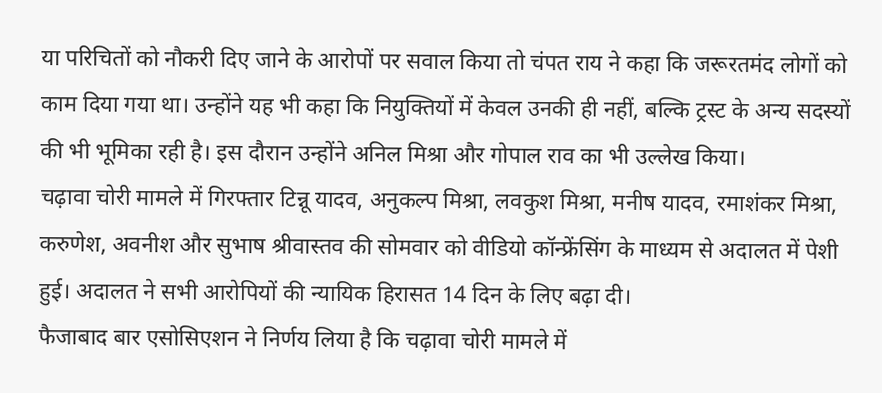या परिचितों को नौकरी दिए जाने के आरोपों पर सवाल किया तो चंपत राय ने कहा कि जरूरतमंद लोगों को काम दिया गया था। उन्होंने यह भी कहा कि नियुक्तियों में केवल उनकी ही नहीं, बल्कि ट्रस्ट के अन्य सदस्यों की भी भूमिका रही है। इस दौरान उन्होंने अनिल मिश्रा और गोपाल राव का भी उल्लेख किया।
चढ़ावा चोरी मामले में गिरफ्तार टिन्नू यादव, अनुकल्प मिश्रा, लवकुश मिश्रा, मनीष यादव, रमाशंकर मिश्रा, करुणेश, अवनीश और सुभाष श्रीवास्तव की सोमवार को वीडियो कॉन्फ्रेंसिंग के माध्यम से अदालत में पेशी हुई। अदालत ने सभी आरोपियों की न्यायिक हिरासत 14 दिन के लिए बढ़ा दी।
फैजाबाद बार एसोसिएशन ने निर्णय लिया है कि चढ़ावा चोरी मामले में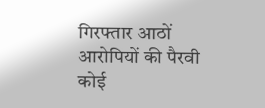गिरफ्तार आठों आरोपियों की पैरवी कोई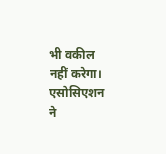भी वकील नहीं करेगा। एसोसिएशन ने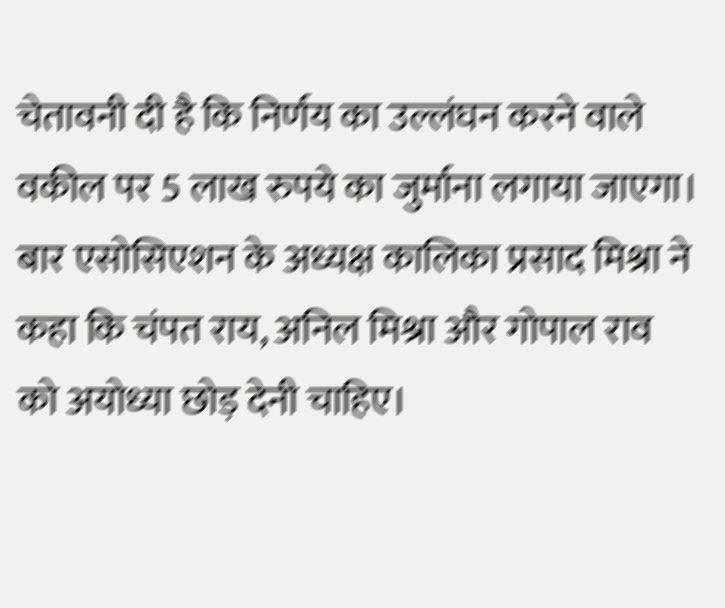चेतावनी दी है कि निर्णय का उल्लंघन करने वाले वकील पर 5 लाख रुपये का जुर्माना लगाया जाएगा।
बार एसोसिएशन के अध्यक्ष कालिका प्रसाद मिश्रा ने कहा कि चंपत राय, अनिल मिश्रा और गोपाल राव को अयोध्या छोड़ देनी चाहिए।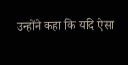उन्होंने कहा कि यदि ऐसा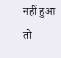नहीं हुआ तो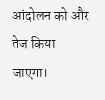आंदोलन को और तेज किया जाएगा।